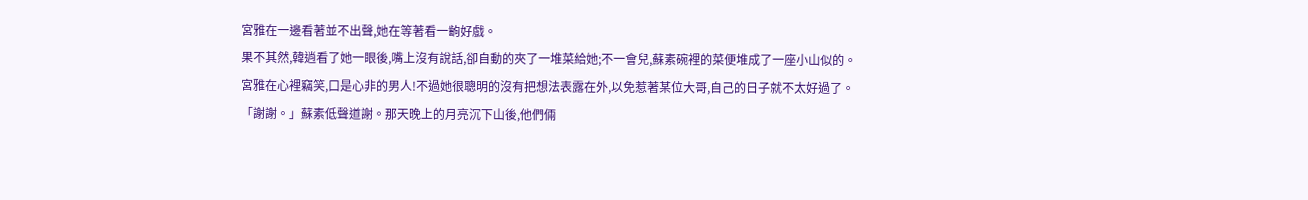宮雅在一邊看著並不出聲,她在等著看一齣好戲。
果不其然,韓逍看了她一眼後,嘴上沒有說話,卻自動的夾了一堆菜給她;不一會兒,蘇素碗裡的菜便堆成了一座小山似的。
宮雅在心裡竊笑,口是心非的男人!不過她很聰明的沒有把想法表露在外,以免惹著某位大哥,自己的日子就不太好過了。
「謝謝。」蘇素低聲道謝。那天晚上的月亮沉下山後,他們倆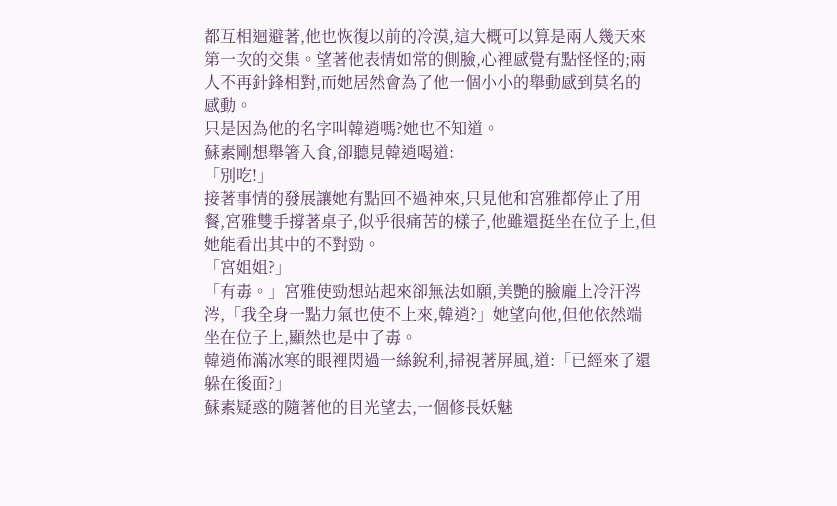都互相迴避著,他也恢復以前的冷漠,這大概可以算是兩人幾天來第一次的交集。望著他表情如常的側臉,心裡感覺有點怪怪的;兩人不再針鋒相對,而她居然會為了他一個小小的舉動感到莫名的感動。
只是因為他的名字叫韓逍嗎?她也不知道。
蘇素剛想舉箸入食,卻聽見韓逍喝道:
「別吃!」
接著事情的發展讓她有點回不過神來,只見他和宮雅都停止了用餐,宮雅雙手撐著桌子,似乎很痛苦的樣子,他雖還挺坐在位子上,但她能看出其中的不對勁。
「宮姐姐?」
「有毒。」宮雅使勁想站起來卻無法如願,美艷的臉龐上冷汗涔涔,「我全身一點力氣也使不上來,韓逍?」她望向他,但他依然端坐在位子上,顯然也是中了毒。
韓逍佈滿冰寒的眼裡閃過一絲銳利,掃視著屏風,道:「已經來了還躲在後面?」
蘇素疑惑的隨著他的目光望去,一個修長妖魅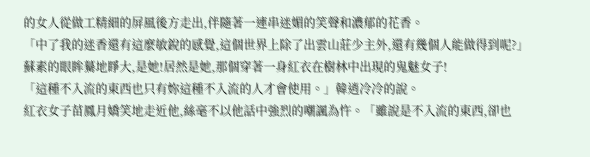的女人從做工精細的屏風後方走出,伴隨著一連串迷媚的笑聲和濃郁的花香。
「中了我的迷香還有這麼敏銳的感覺,這個世界上除了出雲山莊少主外,還有幾個人能做得到呢?」
蘇素的眼眸驀地睜大,是她!居然是她,那個穿著一身紅衣在樹林中出現的鬼魅女子!
「這種不入流的東西也只有妳這種不入流的人才會使用。」韓逍冷冷的說。
紅衣女子苗鳳月嬌笑地走近他,絲毫不以他話中強烈的嘲諷為忤。「雖說是不入流的東西,卻也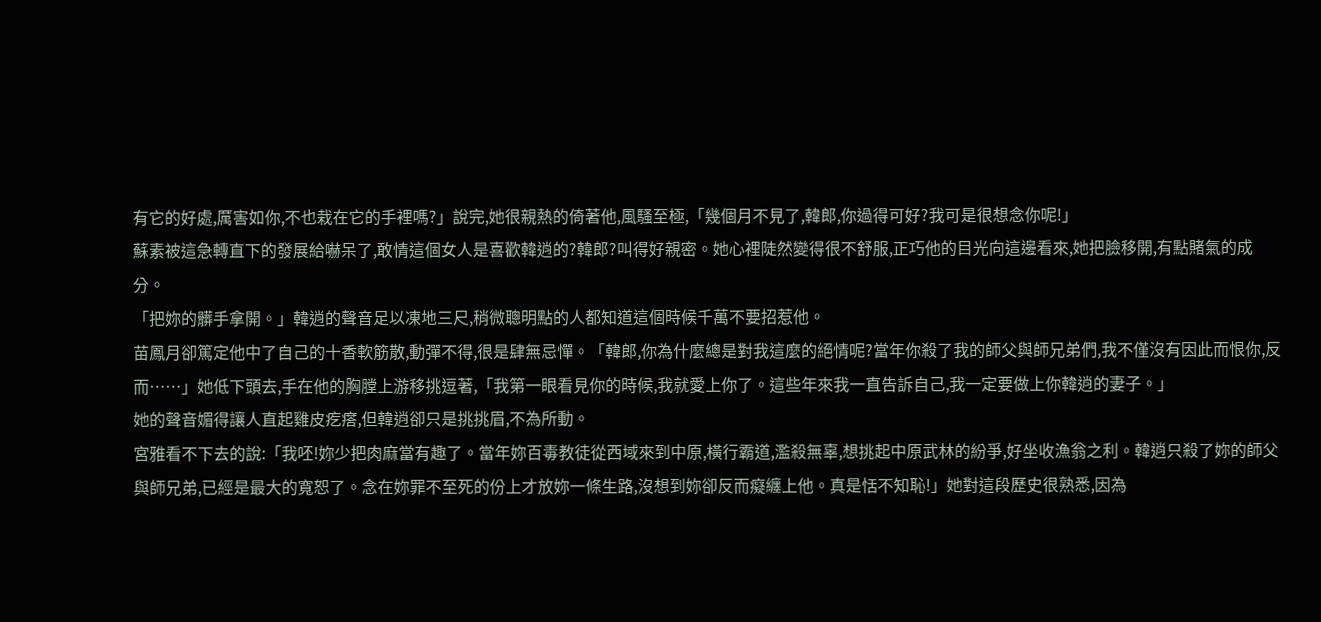有它的好處,厲害如你,不也栽在它的手裡嗎?」說完,她很親熱的倚著他,風騷至極,「幾個月不見了,韓郎,你過得可好?我可是很想念你呢!」
蘇素被這急轉直下的發展給嚇呆了,敢情這個女人是喜歡韓逍的?韓郎?叫得好親密。她心裡陡然變得很不舒服,正巧他的目光向這邊看來,她把臉移開,有點賭氣的成分。
「把妳的髒手拿開。」韓逍的聲音足以凍地三尺,稍微聰明點的人都知道這個時候千萬不要招惹他。
苗鳳月卻篤定他中了自己的十香軟筋散,動彈不得,很是肆無忌憚。「韓郎,你為什麼總是對我這麼的絕情呢?當年你殺了我的師父與師兄弟們,我不僅沒有因此而恨你,反而……」她低下頭去,手在他的胸膛上游移挑逗著,「我第一眼看見你的時候,我就愛上你了。這些年來我一直告訴自己,我一定要做上你韓逍的妻子。」
她的聲音媚得讓人直起雞皮疙瘩,但韓逍卻只是挑挑眉,不為所動。
宮雅看不下去的說:「我呸!妳少把肉麻當有趣了。當年妳百毒教徒從西域來到中原,橫行霸道,濫殺無辜,想挑起中原武林的紛爭,好坐收漁翁之利。韓逍只殺了妳的師父與師兄弟,已經是最大的寬恕了。念在妳罪不至死的份上才放妳一條生路,沒想到妳卻反而癡纏上他。真是恬不知恥!」她對這段歷史很熟悉,因為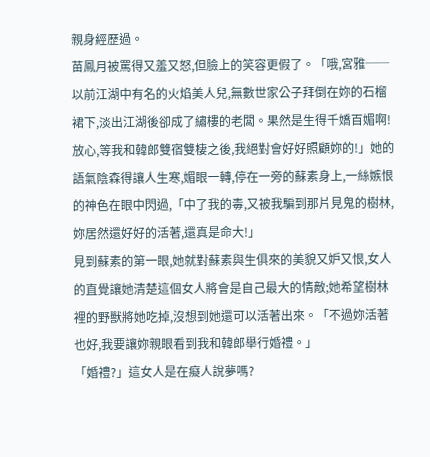親身經歷過。
苗鳳月被罵得又羞又怒,但臉上的笑容更假了。「哦,宮雅──以前江湖中有名的火焰美人兒,無數世家公子拜倒在妳的石榴裙下,淡出江湖後卻成了繡樓的老闆。果然是生得千嬌百媚啊!放心,等我和韓郎雙宿雙棲之後,我絕對會好好照顧妳的!」她的語氣陰森得讓人生寒,媚眼一轉,停在一旁的蘇素身上,一絲嫉恨的神色在眼中閃過,「中了我的毒,又被我騙到那片見鬼的樹林,妳居然還好好的活著,還真是命大!」
見到蘇素的第一眼,她就對蘇素與生俱來的美貌又妒又恨,女人的直覺讓她清楚這個女人將會是自己最大的情敵;她希望樹林裡的野獸將她吃掉,沒想到她還可以活著出來。「不過妳活著也好,我要讓妳親眼看到我和韓郎舉行婚禮。」
「婚禮?」這女人是在癡人說夢嗎?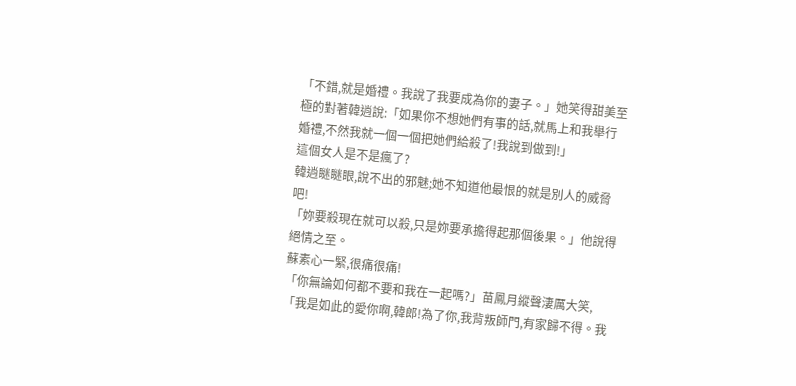「不錯,就是婚禮。我說了我要成為你的妻子。」她笑得甜美至極的對著韓逍說:「如果你不想她們有事的話,就馬上和我舉行婚禮,不然我就一個一個把她們給殺了!我說到做到!」
這個女人是不是瘋了?
韓逍瞇瞇眼,說不出的邪魅;她不知道他最恨的就是別人的威脅吧!
「妳要殺現在就可以殺,只是妳要承擔得起那個後果。」他說得絕情之至。
蘇素心一緊,很痛很痛!
「你無論如何都不要和我在一起嗎?」苗鳳月縱聲淒厲大笑,「我是如此的愛你啊,韓郎!為了你,我背叛師門,有家歸不得。我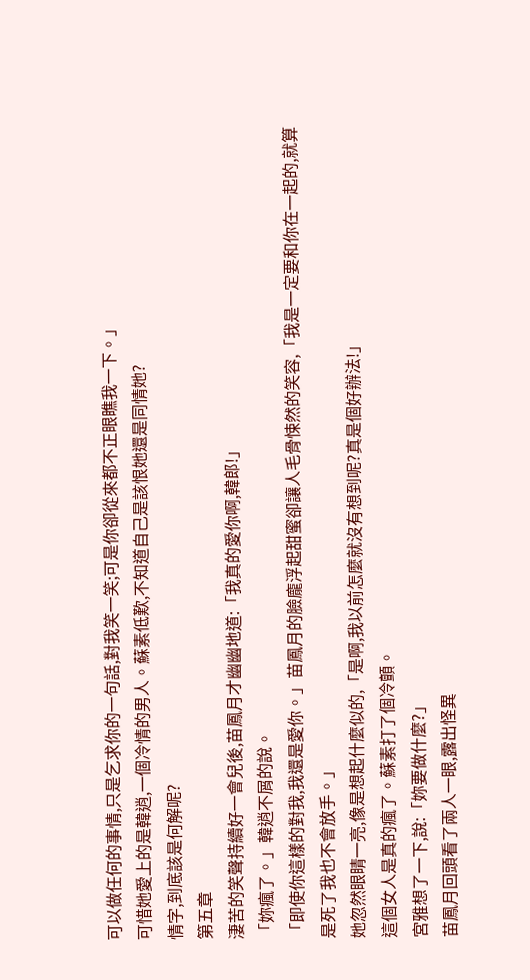可以做任何的事情,只是乞求你的一句話,對我笑一笑;可是你卻從來都不正眼瞧我一下。」
可惜她愛上的是韓逍,一個冷情的男人。蘇素低歎,不知道自己是該恨她還是同情她?
情字,到底該是何解呢?
第五章
淒苦的笑聲持續好一會兒後,苗鳳月才幽幽地道:「我真的愛你啊,韓郎!」
「妳瘋了。」韓逍不屑的說。
「即使你這樣的對我,我還是愛你。」苗鳳月的臉龐浮起甜蜜卻讓人毛骨悚然的笑容,「我是一定要和你在一起的,就算是死了我也不會放手。」
她忽然眼睛一亮,像是想起什麼似的,「是啊,我以前怎麼就沒有想到呢?真是個好辦法!」
這個女人是真的瘋了。蘇素打了個冷顫。
宮雅想了一下,說:「妳要做什麼?」
苗鳳月回頭看了兩人一眼,露出怪異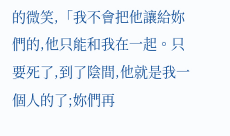的微笑,「我不會把他讓給妳們的,他只能和我在一起。只要死了,到了陰間,他就是我一個人的了;妳們再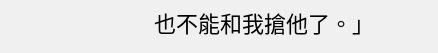也不能和我搶他了。」